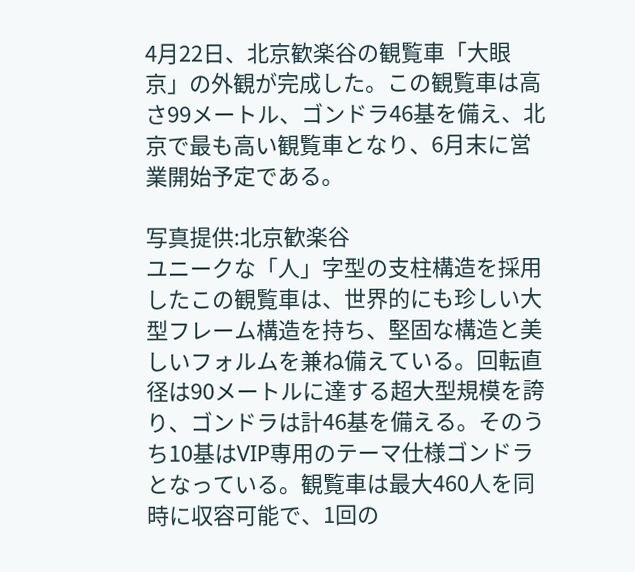4月22日、北京歓楽谷の観覧車「大眼京」の外観が完成した。この観覧車は高さ99メートル、ゴンドラ46基を備え、北京で最も高い観覧車となり、6月末に営業開始予定である。

写真提供:北京歓楽谷
ユニークな「人」字型の支柱構造を採用したこの観覧車は、世界的にも珍しい大型フレーム構造を持ち、堅固な構造と美しいフォルムを兼ね備えている。回転直径は90メートルに達する超大型規模を誇り、ゴンドラは計46基を備える。そのうち10基はVIP専用のテーマ仕様ゴンドラとなっている。観覧車は最大460人を同時に収容可能で、1回の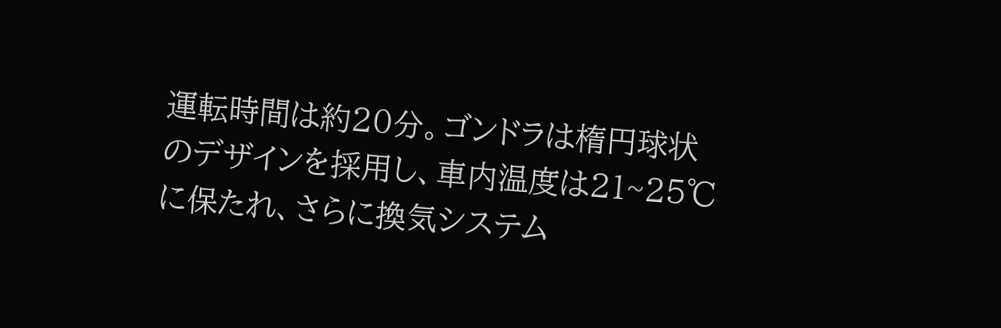運転時間は約20分。ゴンドラは楕円球状のデザインを採用し、車内温度は21~25℃に保たれ、さらに換気システム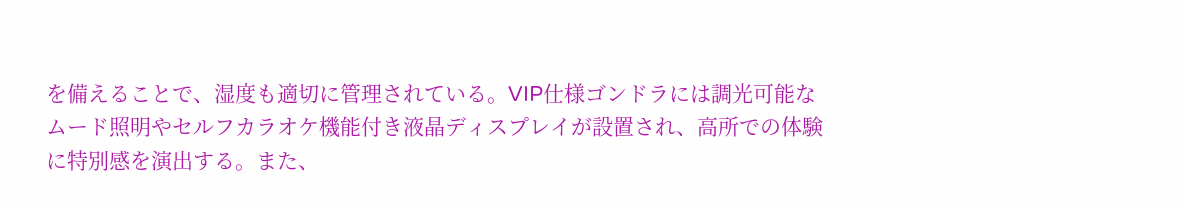を備えることで、湿度も適切に管理されている。VIP仕様ゴンドラには調光可能なムード照明やセルフカラオケ機能付き液晶ディスプレイが設置され、高所での体験に特別感を演出する。また、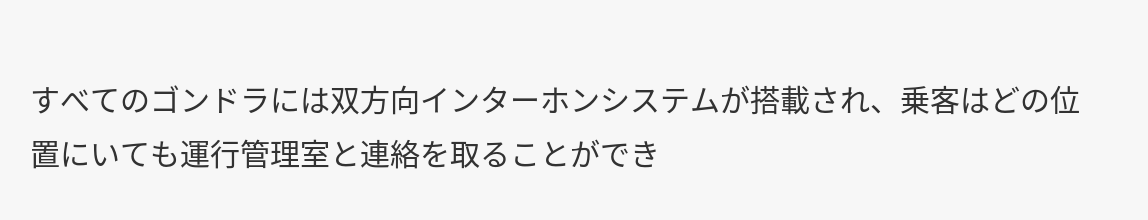すべてのゴンドラには双方向インターホンシステムが搭載され、乗客はどの位置にいても運行管理室と連絡を取ることができ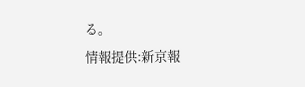る。
情報提供:新京報